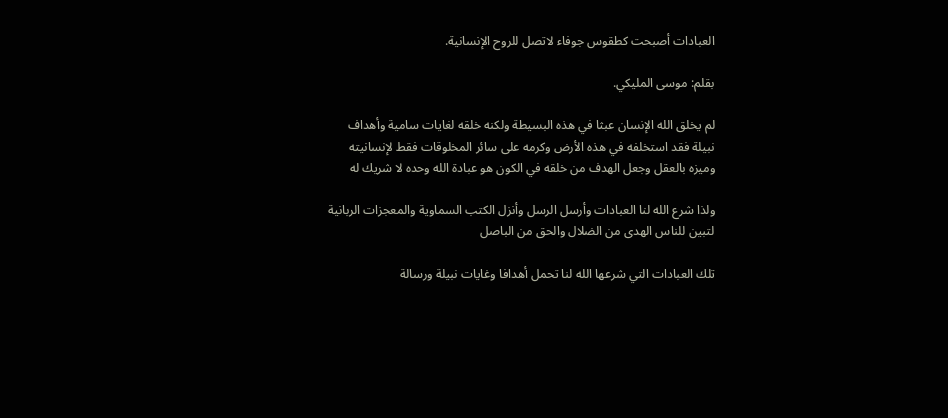العبادات أصبحت كطقوس جوفاء لاتصل للروح الإنسانية.

بقلم: موسى المليكي.

لم يخلق الله الإنسان عبثا في هذه البسيطة ولكنه خلقه لغايات سامية وأهداف نبيلة فقد استخلفه في هذه الأرض وكرمه على سائر المخلوقات فقط لإنسانيته وميزه بالعقل وجعل الهدف من خلقه في الكون هو عبادة الله وحده لا شريك له

ولذا شرع الله لنا العبادات وأرسل الرسل وأنزل الكتب السماوية والمعجزات الربانية لتبين للناس الهدى من الضلال والحق من الباصل

تلك العبادات التي شرعها الله لنا تحمل أهدافا وغايات نبيلة ورسالة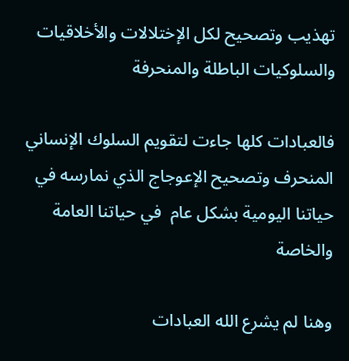تهذيب وتصحيح لكل الإختلالات والأخلاقيات والسلوكيات الباطلة والمنحرفة

فالعبادات كلها جاءت لتقويم السلوك الإنساني المنحرف وتصحيح الإعوجاج الذي نمارسه في حياتنا اليومية بشكل عام  في حياتنا العامة والخاصة

وهنا لم يشرع الله العبادات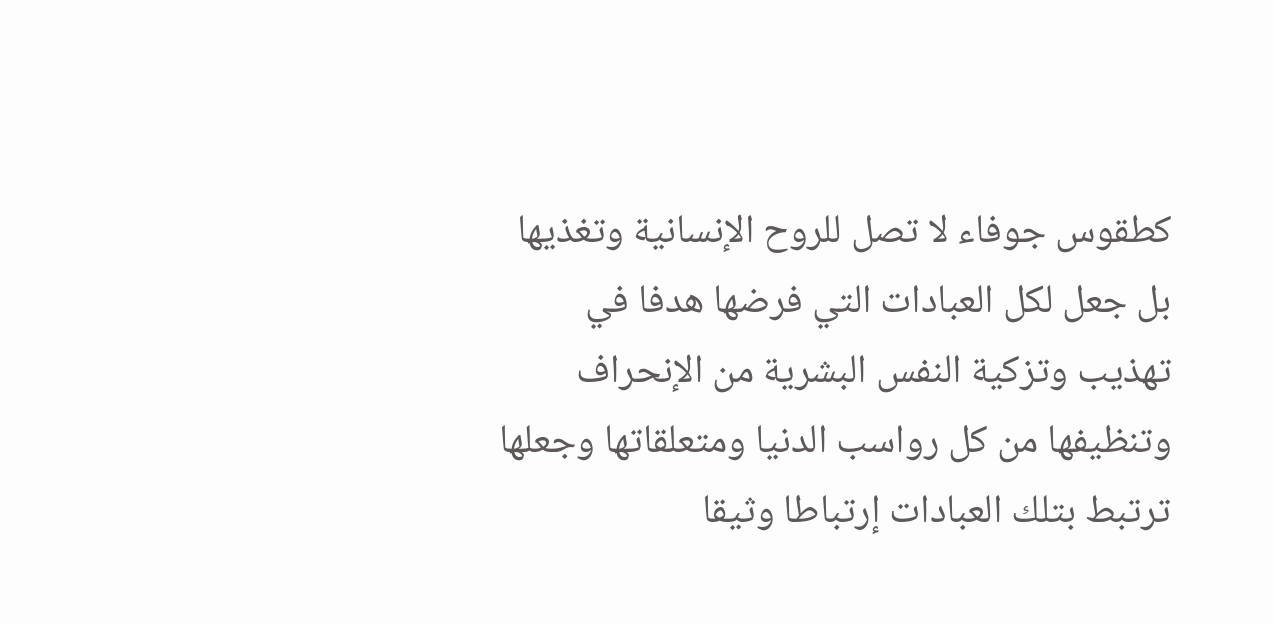كطقوس جوفاء لا تصل للروح الإنسانية وتغذيها بل جعل لكل العبادات التي فرضها هدفا في تهذيب وتزكية النفس البشرية من الإنحراف وتنظيفها من كل رواسب الدنيا ومتعلقاتها وجعلها ترتبط بتلك العبادات إرتباطا وثيقا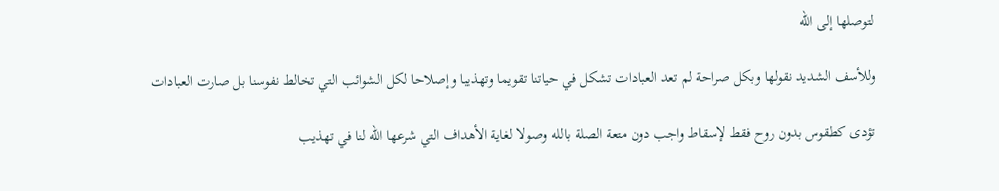لتوصلها إلى الله

وللأسف الشديد نقولها وبكل صراحة لم تعد العبادات تشكل في حياتنا تقويما وتهذيبا وإصلاحا لكل الشوائب التي تخالط نفوسنا بل صارت العبادات

تؤدى كطقوس بدون روح فقط لإسقاط واجب دون متعة الصلة بالله وصولا لغاية الأهداف التي شرعها الله لنا في تهذيب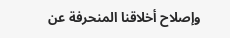وإصلاح أخلاقنا المنحرفة عن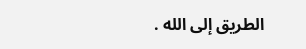الطريق إلى الله .